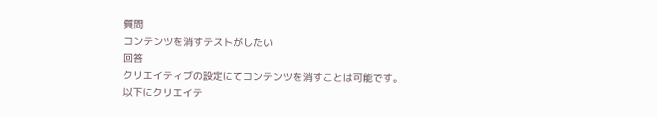質問
コンテンツを消すテストがしたい
回答
クリエイティブの設定にてコンテンツを消すことは可能です。
以下にクリエイテ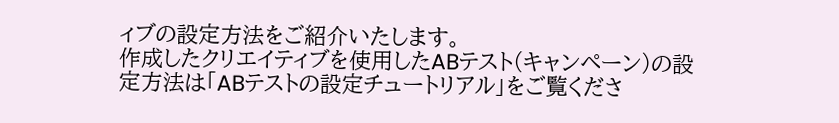ィブの設定方法をご紹介いたします。
作成したクリエイティブを使用したABテスト(キャンペーン)の設定方法は「ABテストの設定チュートリアル」をご覧くださ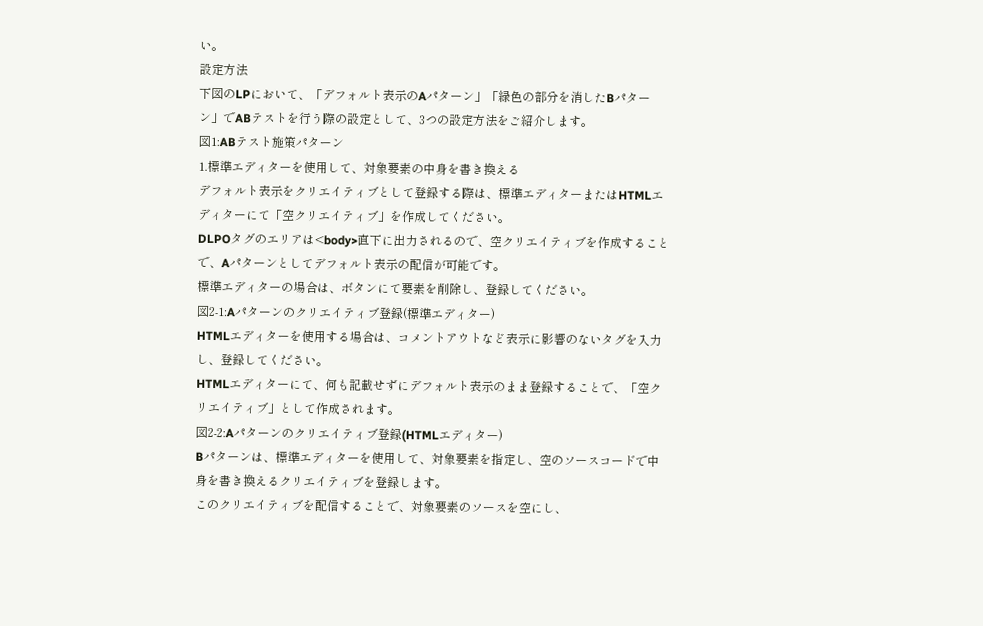い。
設定方法
下図のLPにおいて、「デフォルト表示のAパターン」「緑色の部分を消したBパターン」でABテストを行う際の設定として、3つの設定方法をご紹介します。
図1:ABテスト施策パターン
1.標準エディターを使用して、対象要素の中身を書き換える
デフォルト表示をクリエイティブとして登録する際は、標準エディターまたはHTMLエディターにて「空クリエイティブ」を作成してください。
DLPOタグのエリアは<body>直下に出力されるので、空クリエイティブを作成することで、Aパターンとしてデフォルト表示の配信が可能です。
標準エディターの場合は、ボタンにて要素を削除し、登録してください。
図2-1:Aパターンのクリエイティブ登録(標準エディター)
HTMLエディターを使用する場合は、コメントアウトなど表示に影響のないタグを入力し、登録してください。
HTMLエディターにて、何も記載せずにデフォルト表示のまま登録することで、「空クリエイティブ」として作成されます。
図2-2:Aパターンのクリエイティブ登録(HTMLエディター)
Bパターンは、標準エディターを使用して、対象要素を指定し、空のソースコードで中身を書き換えるクリエイティブを登録します。
このクリエイティブを配信することで、対象要素のソースを空にし、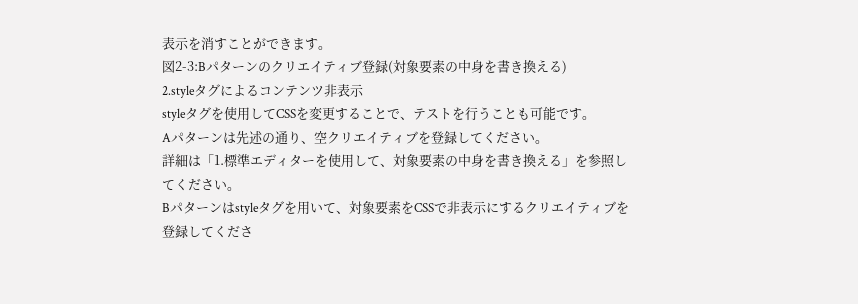表示を消すことができます。
図2-3:Bパターンのクリエイティブ登録(対象要素の中身を書き換える)
2.styleタグによるコンテンツ非表示
styleタグを使用してCSSを変更することで、テストを行うことも可能です。
Aパターンは先述の通り、空クリエイティブを登録してください。
詳細は「1.標準エディターを使用して、対象要素の中身を書き換える」を参照してください。
Bパターンはstyleタグを用いて、対象要素をCSSで非表示にするクリエイティブを登録してくださ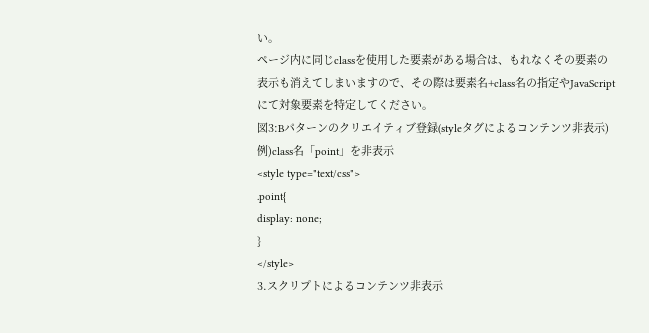い。
ページ内に同じclassを使用した要素がある場合は、もれなくその要素の表示も消えてしまいますので、その際は要素名+class名の指定やJavaScriptにて対象要素を特定してください。
図3:Bパターンのクリエイティブ登録(styleタグによるコンテンツ非表示)
例)class名「point」を非表示
<style type="text/css">
.point{
display: none;
}
</style>
3.スクリプトによるコンテンツ非表示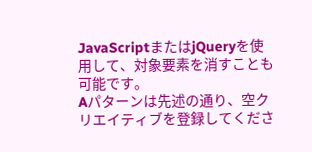JavaScriptまたはjQueryを使用して、対象要素を消すことも可能です。
Aパターンは先述の通り、空クリエイティブを登録してくださ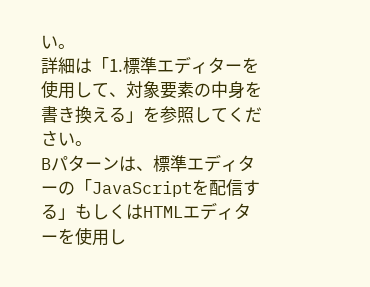い。
詳細は「1.標準エディターを使用して、対象要素の中身を書き換える」を参照してください。
Bパターンは、標準エディターの「JavaScriptを配信する」もしくはHTMLエディターを使用し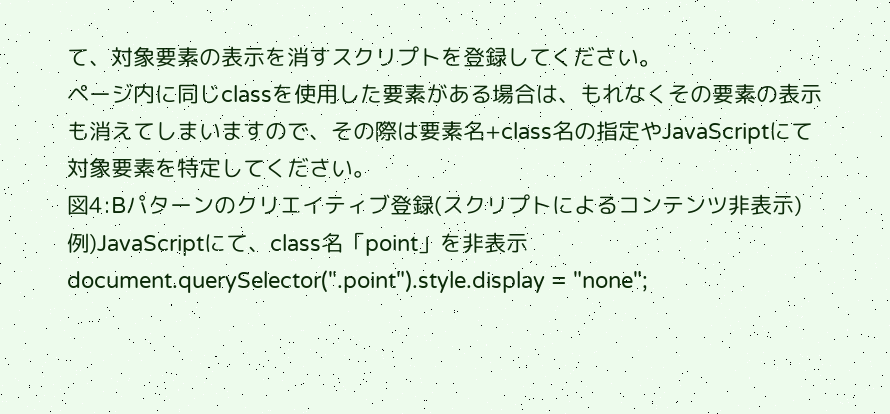て、対象要素の表示を消すスクリプトを登録してください。
ページ内に同じclassを使用した要素がある場合は、もれなくその要素の表示も消えてしまいますので、その際は要素名+class名の指定やJavaScriptにて対象要素を特定してください。
図4:Bパターンのクリエイティブ登録(スクリプトによるコンテンツ非表示)
例)JavaScriptにて、class名「point」を非表示
document.querySelector(".point").style.display = "none";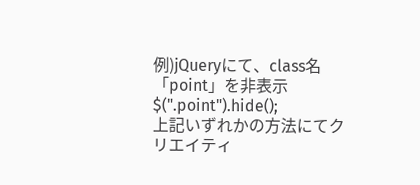例)jQueryにて、class名「point」を非表示
$(".point").hide();
上記いずれかの方法にてクリエイティ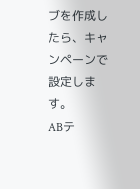ブを作成したら、キャンペーンで設定します。
ABテ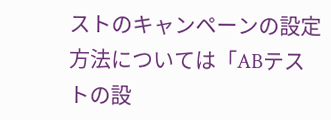ストのキャンペーンの設定方法については「ABテストの設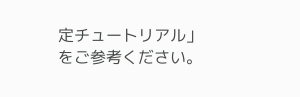定チュートリアル」をご参考ください。